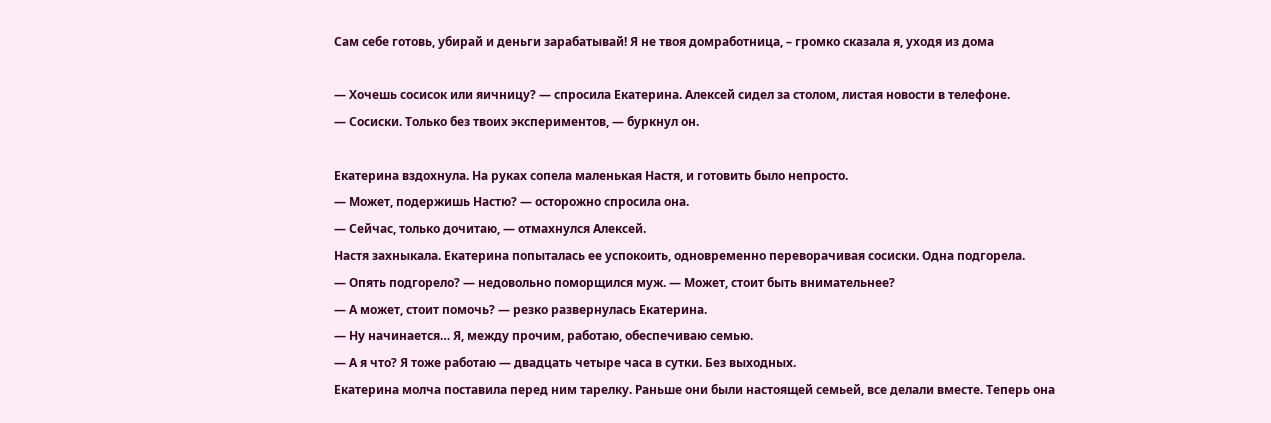Сам себе готовь, убирай и деньги зарабатывай! Я не твоя домработница, – громко сказала я, уходя из дома

— Хочешь сосисок или яичницу? — спросила Екатерина. Алексей сидел за столом, листая новости в телефоне.
— Сосиски. Только без твоих экспериментов, — буркнул он.

Екатерина вздохнула. На руках сопела маленькая Настя, и готовить было непросто.
— Может, подержишь Настю? — осторожно спросила она.
— Сейчас, только дочитаю, — отмахнулся Алексей.
Настя захныкала. Екатерина попыталась ее успокоить, одновременно переворачивая сосиски. Одна подгорела.
— Опять подгорело? — недовольно поморщился муж. — Может, стоит быть внимательнее?
— А может, стоит помочь? — резко развернулась Екатерина.
— Ну начинается… Я, между прочим, работаю, обеспечиваю семью.
— А я что? Я тоже работаю — двадцать четыре часа в сутки. Без выходных.
Екатерина молча поставила перед ним тарелку. Раньше они были настоящей семьей, все делали вместе. Теперь она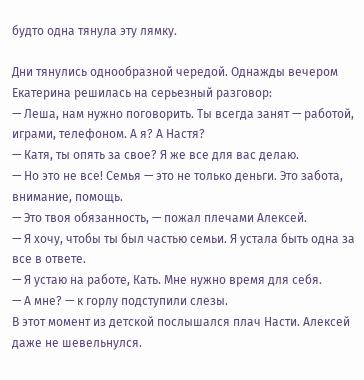будто одна тянула эту лямку.

Дни тянулись однообразной чередой. Однажды вечером Екатерина решилась на серьезный разговор:
— Леша, нам нужно поговорить. Ты всегда занят — работой, играми, телефоном. А я? А Настя?
— Катя, ты опять за свое? Я же все для вас делаю.
— Но это не все! Семья — это не только деньги. Это забота, внимание, помощь.
— Это твоя обязанность, — пожал плечами Алексей.
— Я хочу, чтобы ты был частью семьи. Я устала быть одна за все в ответе.
— Я устаю на работе, Кать. Мне нужно время для себя.
— А мне? — к горлу подступили слезы.
В этот момент из детской послышался плач Насти. Алексей даже не шевельнулся.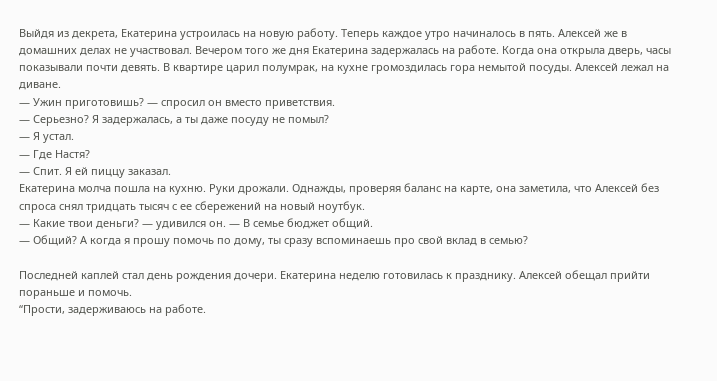Выйдя из декрета, Екатерина устроилась на новую работу. Теперь каждое утро начиналось в пять. Алексей же в домашних делах не участвовал. Вечером того же дня Екатерина задержалась на работе. Когда она открыла дверь, часы показывали почти девять. В квартире царил полумрак, на кухне громоздилась гора немытой посуды. Алексей лежал на диване.
— Ужин приготовишь? — спросил он вместо приветствия.
— Серьезно? Я задержалась, а ты даже посуду не помыл?
— Я устал.
— Где Настя?
— Спит. Я ей пиццу заказал.
Екатерина молча пошла на кухню. Руки дрожали. Однажды, проверяя баланс на карте, она заметила, что Алексей без спроса снял тридцать тысяч с ее сбережений на новый ноутбук.
— Какие твои деньги? — удивился он. — В семье бюджет общий.
— Общий? А когда я прошу помочь по дому, ты сразу вспоминаешь про свой вклад в семью?

Последней каплей стал день рождения дочери. Екатерина неделю готовилась к празднику. Алексей обещал прийти пораньше и помочь.
“Прости, задерживаюсь на работе.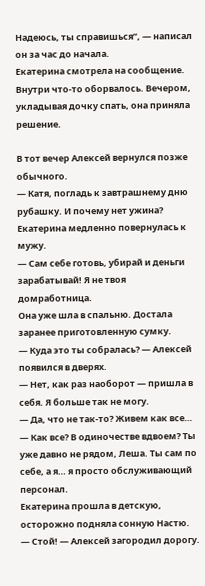Надеюсь, ты справишься”, — написал он за час до начала.
Екатерина смотрела на сообщение. Внутри что-то оборвалось. Вечером, укладывая дочку спать, она приняла решение.

В тот вечер Алексей вернулся позже обычного.
— Катя, погладь к завтрашнему дню рубашку. И почему нет ужина?
Екатерина медленно повернулась к мужу.
— Сам себе готовь, убирай и деньги зарабатывай! Я не твоя домработница.
Она уже шла в спальню. Достала заранее приготовленную сумку.
— Куда это ты собралась? — Алексей появился в дверях.
— Нет, как раз наоборот — пришла в себя. Я больше так не могу.
— Да, что не так-то? Живем как все…
— Как все? В одиночестве вдвоем? Ты уже давно не рядом, Леша. Ты сам по себе, а я… я просто обслуживающий персонал.
Екатерина прошла в детскую, осторожно подняла сонную Настю.
— Стой! — Алексей загородил дорогу.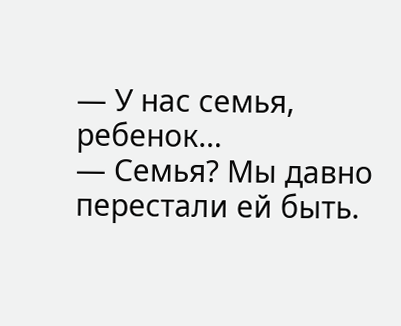— У нас семья, ребенок…
— Семья? Мы давно перестали ей быть.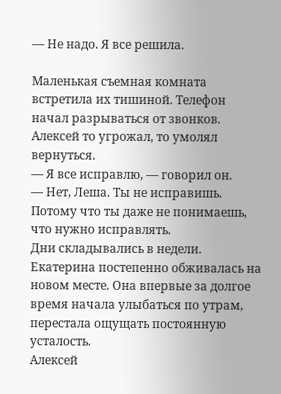— Не надо. Я все решила.

Маленькая съемная комната встретила их тишиной. Телефон начал разрываться от звонков. Алексей то угрожал, то умолял вернуться.
— Я все исправлю, — говорил он.
— Нет, Леша. Ты не исправишь. Потому что ты даже не понимаешь, что нужно исправлять.
Дни складывались в недели. Екатерина постепенно обживалась на новом месте. Она впервые за долгое время начала улыбаться по утрам, перестала ощущать постоянную усталость.
Алексей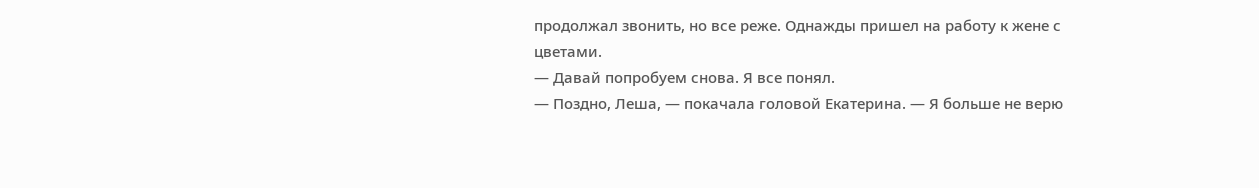продолжал звонить, но все реже. Однажды пришел на работу к жене с цветами.
— Давай попробуем снова. Я все понял.
— Поздно, Леша, — покачала головой Екатерина. — Я больше не верю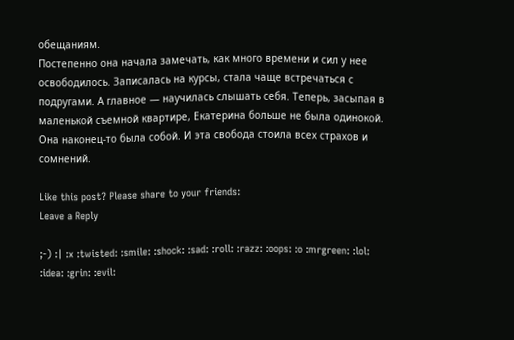обещаниям.
Постепенно она начала замечать, как много времени и сил у нее освободилось. Записалась на курсы, стала чаще встречаться с подругами. А главное — научилась слышать себя. Теперь, засыпая в маленькой съемной квартире, Екатерина больше не была одинокой. Она наконец-то была собой. И эта свобода стоила всех страхов и сомнений.

Like this post? Please share to your friends:
Leave a Reply

;-) :| :x :twisted: :smile: :shock: :sad: :roll: :razz: :oops: :o :mrgreen: :lol: :idea: :grin: :evil: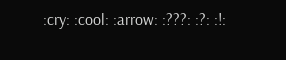:cry: :cool: :arrow: :???: :?: :!: